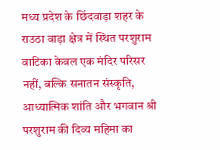मध्य प्रदेश के छिंदवाड़ा शहर के राउठा वाड़ा क्षेत्र में स्थित परशुराम वाटिका केवल एक मंदिर परिसर नहीं, बल्कि सनातन संस्कृति, आध्यात्मिक शांति और भगवान श्री परशुराम की दिव्य महिमा का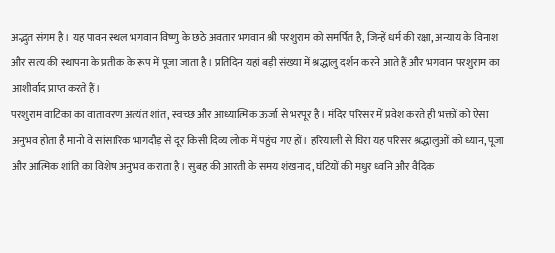अद्भुत संगम है। यह पावन स्थल भगवान विष्णु के छठे अवतार भगवान श्री परशुराम को समर्पित है, जिन्हें धर्म की रक्षा, अन्याय के विनाश और सत्य की स्थापना के प्रतीक के रूप में पूजा जाता है। प्रतिदिन यहां बड़ी संख्या में श्रद्धालु दर्शन करने आते हैं और भगवान परशुराम का आशीर्वाद प्राप्त करते हैं।
परशुराम वाटिका का वातावरण अत्यंत शांत, स्वच्छ और आध्यात्मिक ऊर्जा से भरपूर है। मंदिर परिसर में प्रवेश करते ही भक्तों को ऐसा अनुभव होता है मानो वे सांसारिक भागदौड़ से दूर किसी दिव्य लोक में पहुंच गए हों। हरियाली से घिरा यह परिसर श्रद्धालुओं को ध्यान, पूजा और आत्मिक शांति का विशेष अनुभव कराता है। सुबह की आरती के समय शंखनाद, घंटियों की मधुर ध्वनि और वैदिक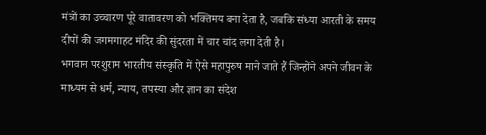मंत्रों का उच्चारण पूरे वातावरण को भक्तिमय बना देता है, जबकि संध्या आरती के समय दीपों की जगमगाहट मंदिर की सुंदरता में चार चांद लगा देती है।
भगवान परशुराम भारतीय संस्कृति में ऐसे महापुरुष माने जाते हैं जिन्होंने अपने जीवन के माध्यम से धर्म, न्याय, तपस्या और ज्ञान का संदेश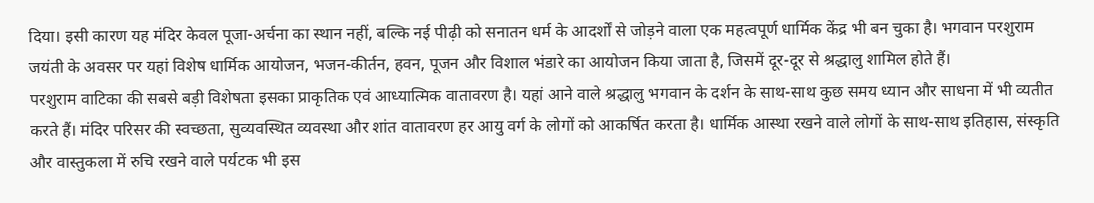दिया। इसी कारण यह मंदिर केवल पूजा-अर्चना का स्थान नहीं, बल्कि नई पीढ़ी को सनातन धर्म के आदर्शों से जोड़ने वाला एक महत्वपूर्ण धार्मिक केंद्र भी बन चुका है। भगवान परशुराम जयंती के अवसर पर यहां विशेष धार्मिक आयोजन, भजन-कीर्तन, हवन, पूजन और विशाल भंडारे का आयोजन किया जाता है, जिसमें दूर-दूर से श्रद्धालु शामिल होते हैं।
परशुराम वाटिका की सबसे बड़ी विशेषता इसका प्राकृतिक एवं आध्यात्मिक वातावरण है। यहां आने वाले श्रद्धालु भगवान के दर्शन के साथ-साथ कुछ समय ध्यान और साधना में भी व्यतीत करते हैं। मंदिर परिसर की स्वच्छता, सुव्यवस्थित व्यवस्था और शांत वातावरण हर आयु वर्ग के लोगों को आकर्षित करता है। धार्मिक आस्था रखने वाले लोगों के साथ-साथ इतिहास, संस्कृति और वास्तुकला में रुचि रखने वाले पर्यटक भी इस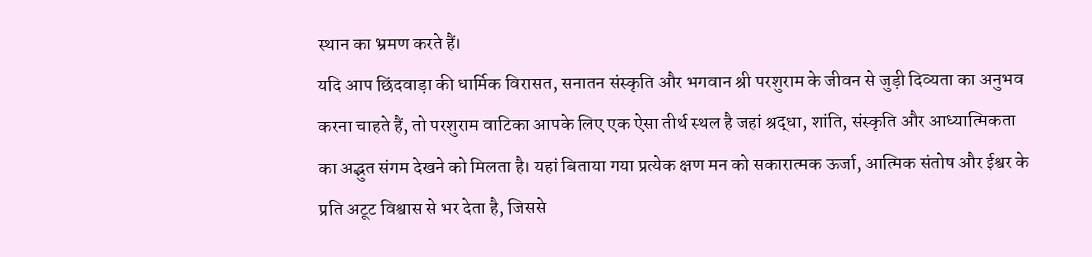स्थान का भ्रमण करते हैं।
यदि आप छिंदवाड़ा की धार्मिक विरासत, सनातन संस्कृति और भगवान श्री परशुराम के जीवन से जुड़ी दिव्यता का अनुभव करना चाहते हैं, तो परशुराम वाटिका आपके लिए एक ऐसा तीर्थ स्थल है जहां श्रद्धा, शांति, संस्कृति और आध्यात्मिकता का अद्भुत संगम देखने को मिलता है। यहां बिताया गया प्रत्येक क्षण मन को सकारात्मक ऊर्जा, आत्मिक संतोष और ईश्वर के प्रति अटूट विश्वास से भर देता है, जिससे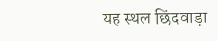यह स्थल छिंदवाड़ा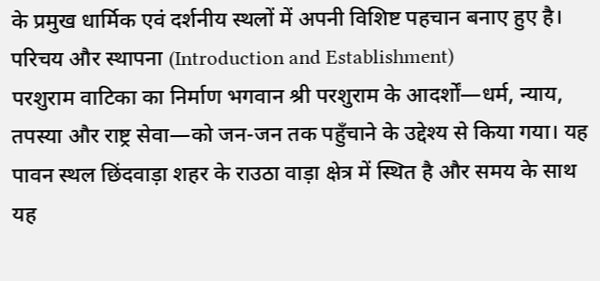के प्रमुख धार्मिक एवं दर्शनीय स्थलों में अपनी विशिष्ट पहचान बनाए हुए है।
परिचय और स्थापना (Introduction and Establishment)
परशुराम वाटिका का निर्माण भगवान श्री परशुराम के आदर्शों—धर्म, न्याय, तपस्या और राष्ट्र सेवा—को जन-जन तक पहुँचाने के उद्देश्य से किया गया। यह पावन स्थल छिंदवाड़ा शहर के राउठा वाड़ा क्षेत्र में स्थित है और समय के साथ यह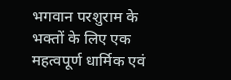भगवान परशुराम के भक्तों के लिए एक महत्वपूर्ण धार्मिक एवं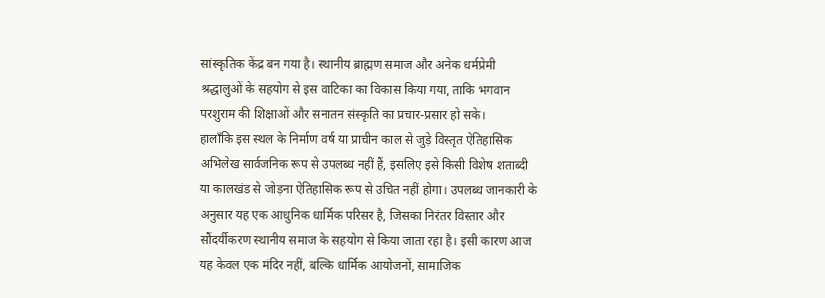सांस्कृतिक केंद्र बन गया है। स्थानीय ब्राह्मण समाज और अनेक धर्मप्रेमी श्रद्धालुओं के सहयोग से इस वाटिका का विकास किया गया, ताकि भगवान परशुराम की शिक्षाओं और सनातन संस्कृति का प्रचार-प्रसार हो सके।
हालाँकि इस स्थल के निर्माण वर्ष या प्राचीन काल से जुड़े विस्तृत ऐतिहासिक अभिलेख सार्वजनिक रूप से उपलब्ध नहीं हैं, इसलिए इसे किसी विशेष शताब्दी या कालखंड से जोड़ना ऐतिहासिक रूप से उचित नहीं होगा। उपलब्ध जानकारी के अनुसार यह एक आधुनिक धार्मिक परिसर है, जिसका निरंतर विस्तार और सौंदर्यीकरण स्थानीय समाज के सहयोग से किया जाता रहा है। इसी कारण आज यह केवल एक मंदिर नहीं, बल्कि धार्मिक आयोजनों, सामाजिक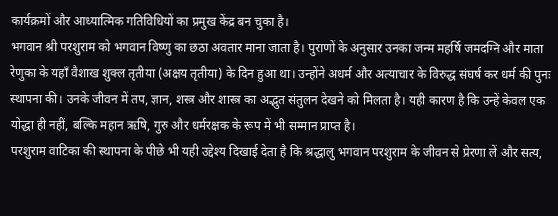कार्यक्रमों और आध्यात्मिक गतिविधियों का प्रमुख केंद्र बन चुका है।
भगवान श्री परशुराम को भगवान विष्णु का छठा अवतार माना जाता है। पुराणों के अनुसार उनका जन्म महर्षि जमदग्नि और माता रेणुका के यहाँ वैशाख शुक्ल तृतीया (अक्षय तृतीया) के दिन हुआ था। उन्होंने अधर्म और अत्याचार के विरुद्ध संघर्ष कर धर्म की पुनः स्थापना की। उनके जीवन में तप, ज्ञान, शस्त्र और शास्त्र का अद्भुत संतुलन देखने को मिलता है। यही कारण है कि उन्हें केवल एक योद्धा ही नहीं, बल्कि महान ऋषि, गुरु और धर्मरक्षक के रूप में भी सम्मान प्राप्त है।
परशुराम वाटिका की स्थापना के पीछे भी यही उद्देश्य दिखाई देता है कि श्रद्धालु भगवान परशुराम के जीवन से प्रेरणा लें और सत्य,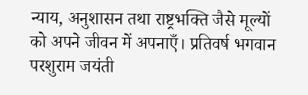न्याय, अनुशासन तथा राष्ट्रभक्ति जैसे मूल्यों को अपने जीवन में अपनाएँ। प्रतिवर्ष भगवान परशुराम जयंती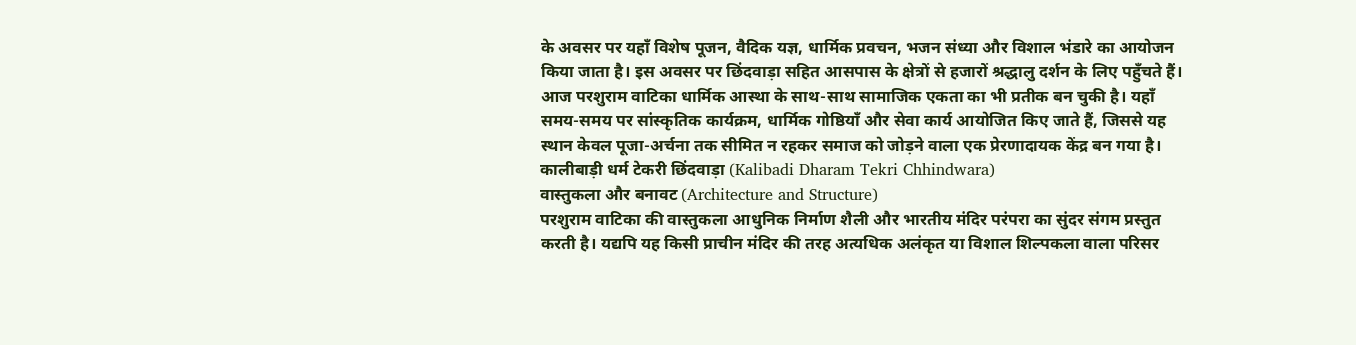के अवसर पर यहाँ विशेष पूजन, वैदिक यज्ञ, धार्मिक प्रवचन, भजन संध्या और विशाल भंडारे का आयोजन किया जाता है। इस अवसर पर छिंदवाड़ा सहित आसपास के क्षेत्रों से हजारों श्रद्धालु दर्शन के लिए पहुँचते हैं।
आज परशुराम वाटिका धार्मिक आस्था के साथ-साथ सामाजिक एकता का भी प्रतीक बन चुकी है। यहाँ समय-समय पर सांस्कृतिक कार्यक्रम, धार्मिक गोष्ठियाँ और सेवा कार्य आयोजित किए जाते हैं, जिससे यह स्थान केवल पूजा-अर्चना तक सीमित न रहकर समाज को जोड़ने वाला एक प्रेरणादायक केंद्र बन गया है।
कालीबाड़ी धर्म टेकरी छिंदवाड़ा (Kalibadi Dharam Tekri Chhindwara)
वास्तुकला और बनावट (Architecture and Structure)
परशुराम वाटिका की वास्तुकला आधुनिक निर्माण शैली और भारतीय मंदिर परंपरा का सुंदर संगम प्रस्तुत करती है। यद्यपि यह किसी प्राचीन मंदिर की तरह अत्यधिक अलंकृत या विशाल शिल्पकला वाला परिसर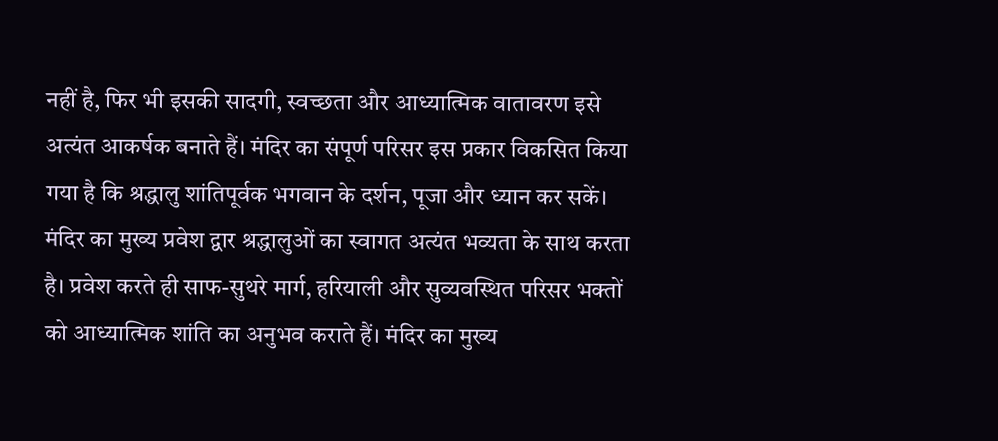नहीं है, फिर भी इसकी सादगी, स्वच्छता और आध्यात्मिक वातावरण इसे अत्यंत आकर्षक बनाते हैं। मंदिर का संपूर्ण परिसर इस प्रकार विकसित किया गया है कि श्रद्धालु शांतिपूर्वक भगवान के दर्शन, पूजा और ध्यान कर सकें।
मंदिर का मुख्य प्रवेश द्वार श्रद्धालुओं का स्वागत अत्यंत भव्यता के साथ करता है। प्रवेश करते ही साफ-सुथरे मार्ग, हरियाली और सुव्यवस्थित परिसर भक्तों को आध्यात्मिक शांति का अनुभव कराते हैं। मंदिर का मुख्य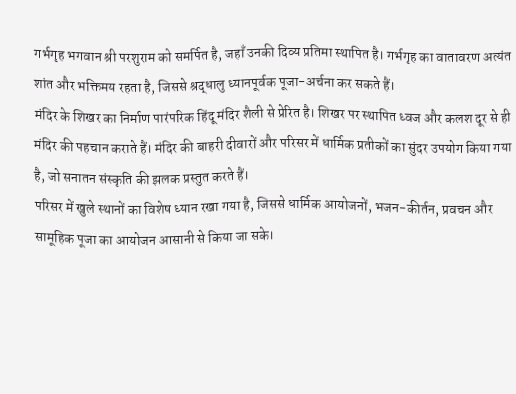गर्भगृह भगवान श्री परशुराम को समर्पित है, जहाँ उनकी दिव्य प्रतिमा स्थापित है। गर्भगृह का वातावरण अत्यंत शांत और भक्तिमय रहता है, जिससे श्रद्धालु ध्यानपूर्वक पूजा-अर्चना कर सकते हैं।
मंदिर के शिखर का निर्माण पारंपरिक हिंदू मंदिर शैली से प्रेरित है। शिखर पर स्थापित ध्वज और कलश दूर से ही मंदिर की पहचान कराते हैं। मंदिर की बाहरी दीवारों और परिसर में धार्मिक प्रतीकों का सुंदर उपयोग किया गया है, जो सनातन संस्कृति की झलक प्रस्तुत करते हैं।
परिसर में खुले स्थानों का विशेष ध्यान रखा गया है, जिससे धार्मिक आयोजनों, भजन-कीर्तन, प्रवचन और सामूहिक पूजा का आयोजन आसानी से किया जा सके।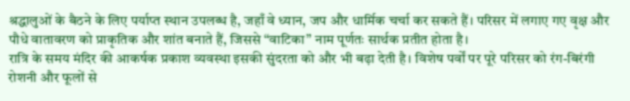श्रद्धालुओं के बैठने के लिए पर्याप्त स्थान उपलब्ध है, जहाँ वे ध्यान, जप और धार्मिक चर्चा कर सकते हैं। परिसर में लगाए गए वृक्ष और पौधे वातावरण को प्राकृतिक और शांत बनाते हैं, जिससे “वाटिका” नाम पूर्णतः सार्थक प्रतीत होता है।
रात्रि के समय मंदिर की आकर्षक प्रकाश व्यवस्था इसकी सुंदरता को और भी बढ़ा देती है। विशेष पर्वों पर पूरे परिसर को रंग-बिरंगी रोशनी और फूलों से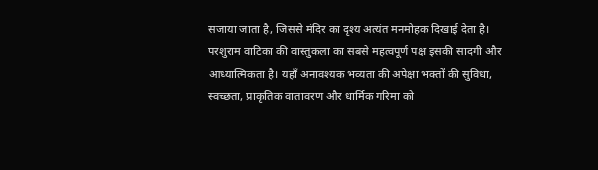सजाया जाता है, जिससे मंदिर का दृश्य अत्यंत मनमोहक दिखाई देता है।
परशुराम वाटिका की वास्तुकला का सबसे महत्वपूर्ण पक्ष इसकी सादगी और आध्यात्मिकता है। यहाँ अनावश्यक भव्यता की अपेक्षा भक्तों की सुविधा, स्वच्छता, प्राकृतिक वातावरण और धार्मिक गरिमा को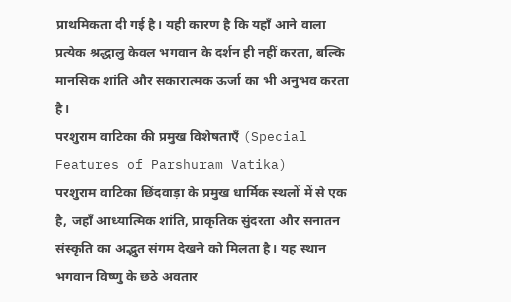प्राथमिकता दी गई है। यही कारण है कि यहाँ आने वाला प्रत्येक श्रद्धालु केवल भगवान के दर्शन ही नहीं करता, बल्कि मानसिक शांति और सकारात्मक ऊर्जा का भी अनुभव करता है।
परशुराम वाटिका की प्रमुख विशेषताएँ (Special Features of Parshuram Vatika)
परशुराम वाटिका छिंदवाड़ा के प्रमुख धार्मिक स्थलों में से एक है, जहाँ आध्यात्मिक शांति, प्राकृतिक सुंदरता और सनातन संस्कृति का अद्भुत संगम देखने को मिलता है। यह स्थान भगवान विष्णु के छठे अवतार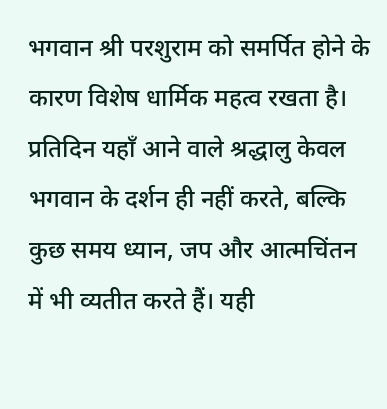भगवान श्री परशुराम को समर्पित होने के कारण विशेष धार्मिक महत्व रखता है। प्रतिदिन यहाँ आने वाले श्रद्धालु केवल भगवान के दर्शन ही नहीं करते, बल्कि कुछ समय ध्यान, जप और आत्मचिंतन में भी व्यतीत करते हैं। यही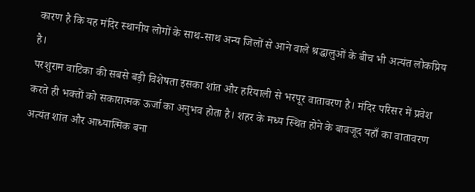कारण है कि यह मंदिर स्थानीय लोगों के साथ-साथ अन्य जिलों से आने वाले श्रद्धालुओं के बीच भी अत्यंत लोकप्रिय है।
परशुराम वाटिका की सबसे बड़ी विशेषता इसका शांत और हरियाली से भरपूर वातावरण है। मंदिर परिसर में प्रवेश करते ही भक्तों को सकारात्मक ऊर्जा का अनुभव होता है। शहर के मध्य स्थित होने के बावजूद यहाँ का वातावरण अत्यंत शांत और आध्यात्मिक बना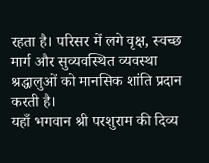रहता है। परिसर में लगे वृक्ष, स्वच्छ मार्ग और सुव्यवस्थित व्यवस्था श्रद्धालुओं को मानसिक शांति प्रदान करती है।
यहाँ भगवान श्री परशुराम की दिव्य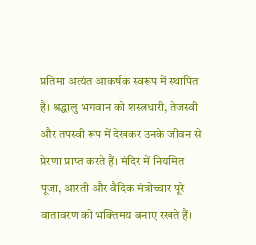प्रतिमा अत्यंत आकर्षक स्वरूप में स्थापित है। श्रद्धालु भगवान को शस्त्रधारी, तेजस्वी और तपस्वी रूप में देखकर उनके जीवन से प्रेरणा प्राप्त करते हैं। मंदिर में नियमित पूजा, आरती और वैदिक मंत्रोच्चार पूरे वातावरण को भक्तिमय बनाए रखते हैं।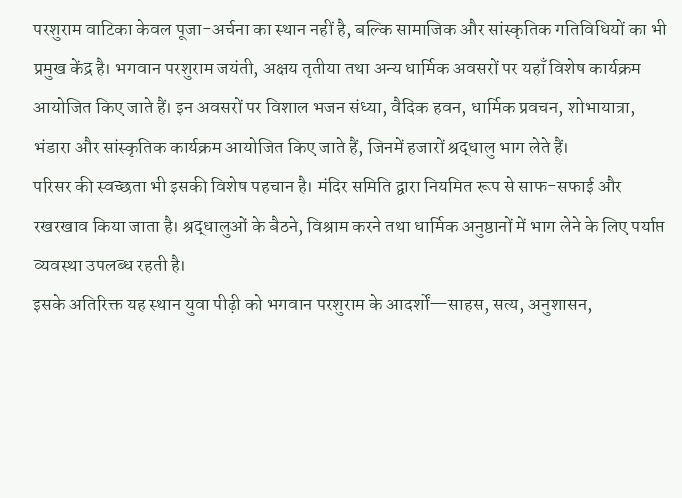परशुराम वाटिका केवल पूजा-अर्चना का स्थान नहीं है, बल्कि सामाजिक और सांस्कृतिक गतिविधियों का भी प्रमुख केंद्र है। भगवान परशुराम जयंती, अक्षय तृतीया तथा अन्य धार्मिक अवसरों पर यहाँ विशेष कार्यक्रम आयोजित किए जाते हैं। इन अवसरों पर विशाल भजन संध्या, वैदिक हवन, धार्मिक प्रवचन, शोभायात्रा, भंडारा और सांस्कृतिक कार्यक्रम आयोजित किए जाते हैं, जिनमें हजारों श्रद्धालु भाग लेते हैं।
परिसर की स्वच्छता भी इसकी विशेष पहचान है। मंदिर समिति द्वारा नियमित रूप से साफ-सफाई और रखरखाव किया जाता है। श्रद्धालुओं के बैठने, विश्राम करने तथा धार्मिक अनुष्ठानों में भाग लेने के लिए पर्याप्त व्यवस्था उपलब्ध रहती है।
इसके अतिरिक्त यह स्थान युवा पीढ़ी को भगवान परशुराम के आदर्शों—साहस, सत्य, अनुशासन,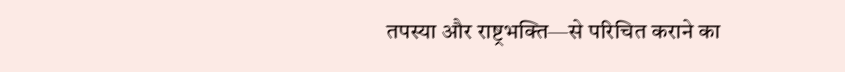तपस्या और राष्ट्रभक्ति—से परिचित कराने का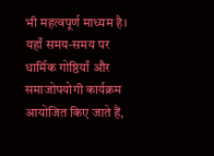भी महत्वपूर्ण माध्यम है। यहाँ समय-समय पर धार्मिक गोष्ठियाँ और समाजोपयोगी कार्यक्रम आयोजित किए जाते हैं,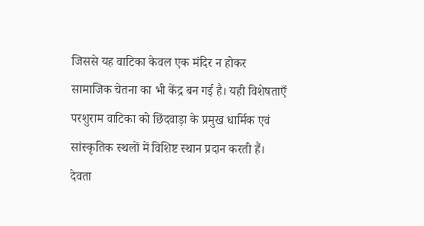जिससे यह वाटिका केवल एक मंदिर न होकर सामाजिक चेतना का भी केंद्र बन गई है। यही विशेषताएँ परशुराम वाटिका को छिंदवाड़ा के प्रमुख धार्मिक एवं सांस्कृतिक स्थलों में विशिष्ट स्थान प्रदान करती हैं।
देवता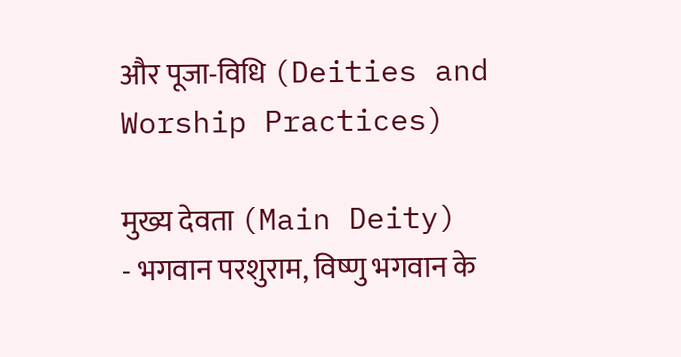और पूजा-विधि (Deities and Worship Practices)

मुख्य देवता (Main Deity)
- भगवान परशुराम, विष्णु भगवान के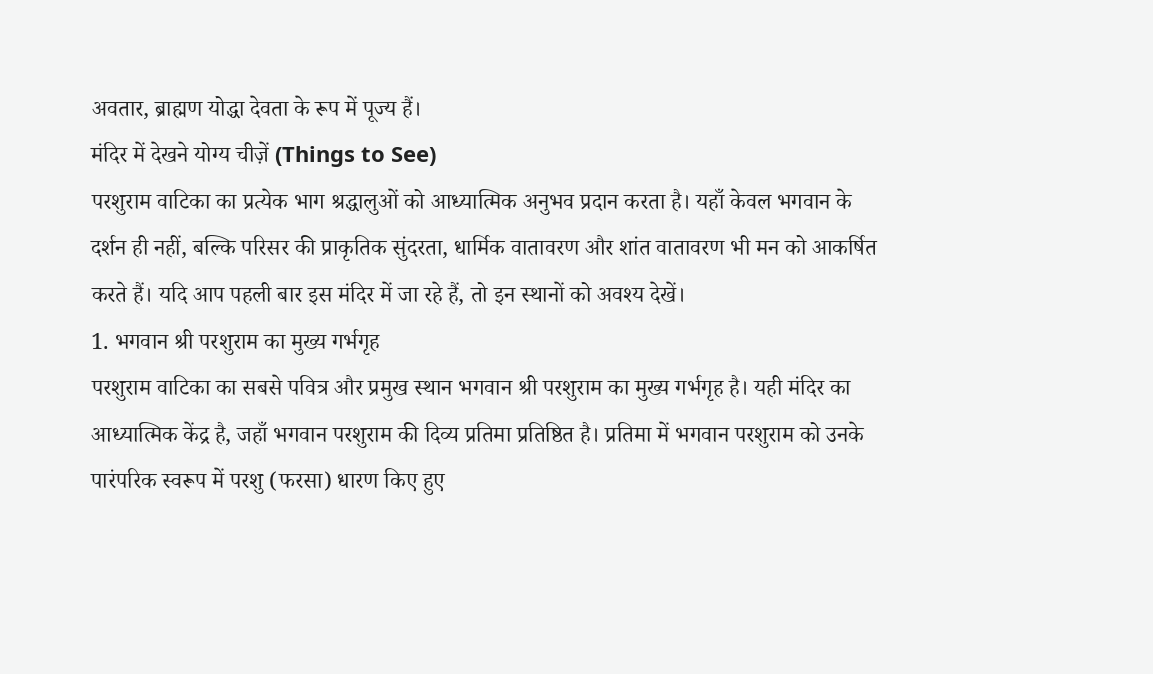अवतार, ब्राह्मण योद्धा देवता के रूप में पूज्य हैं।
मंदिर में देखने योग्य चीज़ें (Things to See)
परशुराम वाटिका का प्रत्येक भाग श्रद्धालुओं को आध्यात्मिक अनुभव प्रदान करता है। यहाँ केवल भगवान के दर्शन ही नहीं, बल्कि परिसर की प्राकृतिक सुंदरता, धार्मिक वातावरण और शांत वातावरण भी मन को आकर्षित करते हैं। यदि आप पहली बार इस मंदिर में जा रहे हैं, तो इन स्थानों को अवश्य देखें।
1. भगवान श्री परशुराम का मुख्य गर्भगृह
परशुराम वाटिका का सबसे पवित्र और प्रमुख स्थान भगवान श्री परशुराम का मुख्य गर्भगृह है। यही मंदिर का आध्यात्मिक केंद्र है, जहाँ भगवान परशुराम की दिव्य प्रतिमा प्रतिष्ठित है। प्रतिमा में भगवान परशुराम को उनके पारंपरिक स्वरूप में परशु (फरसा) धारण किए हुए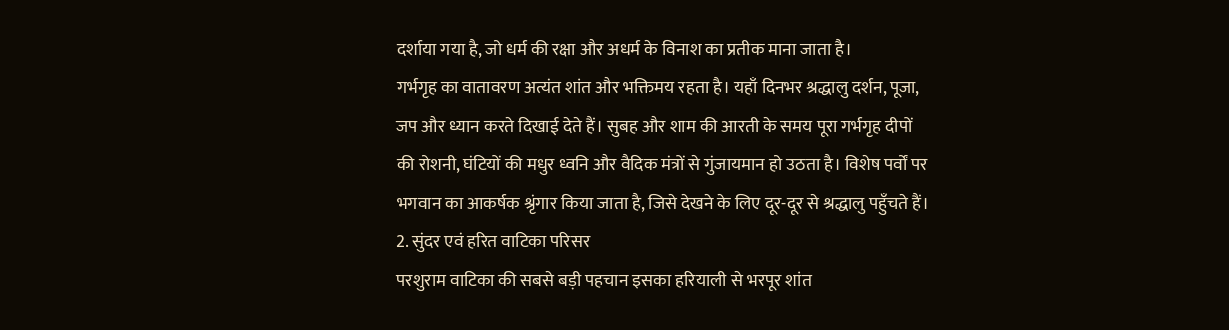दर्शाया गया है, जो धर्म की रक्षा और अधर्म के विनाश का प्रतीक माना जाता है।
गर्भगृह का वातावरण अत्यंत शांत और भक्तिमय रहता है। यहाँ दिनभर श्रद्धालु दर्शन, पूजा, जप और ध्यान करते दिखाई देते हैं। सुबह और शाम की आरती के समय पूरा गर्भगृह दीपों की रोशनी, घंटियों की मधुर ध्वनि और वैदिक मंत्रों से गुंजायमान हो उठता है। विशेष पर्वों पर भगवान का आकर्षक श्रृंगार किया जाता है, जिसे देखने के लिए दूर-दूर से श्रद्धालु पहुँचते हैं।
2. सुंदर एवं हरित वाटिका परिसर
परशुराम वाटिका की सबसे बड़ी पहचान इसका हरियाली से भरपूर शांत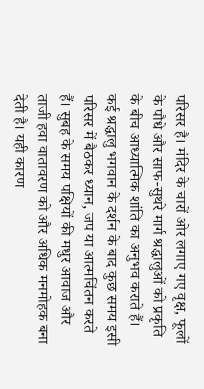परिसर है। मंदिर के चारों ओर लगाए गए वृक्ष, फूलों के पौधे और साफ-सुथरे मार्ग श्रद्धालुओं को प्रकृति के बीच आध्यात्मिक शांति का अनुभव कराते हैं।
कई श्रद्धालु भगवान के दर्शन के बाद कुछ समय इसी परिसर में बैठकर ध्यान, जप या आत्मचिंतन करते हैं। सुबह के समय पक्षियों की मधुर आवाज और ताजी हवा वातावरण को और अधिक मनमोहक बना देती है। यही कारण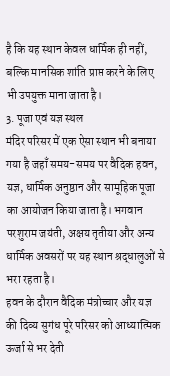है कि यह स्थान केवल धार्मिक ही नहीं, बल्कि मानसिक शांति प्राप्त करने के लिए भी उपयुक्त माना जाता है।
3. पूजा एवं यज्ञ स्थल
मंदिर परिसर में एक ऐसा स्थान भी बनाया गया है जहाँ समय-समय पर वैदिक हवन, यज्ञ, धार्मिक अनुष्ठान और सामूहिक पूजा का आयोजन किया जाता है। भगवान परशुराम जयंती, अक्षय तृतीया और अन्य धार्मिक अवसरों पर यह स्थान श्रद्धालुओं से भरा रहता है।
हवन के दौरान वैदिक मंत्रोच्चार और यज्ञ की दिव्य सुगंध पूरे परिसर को आध्यात्मिक ऊर्जा से भर देती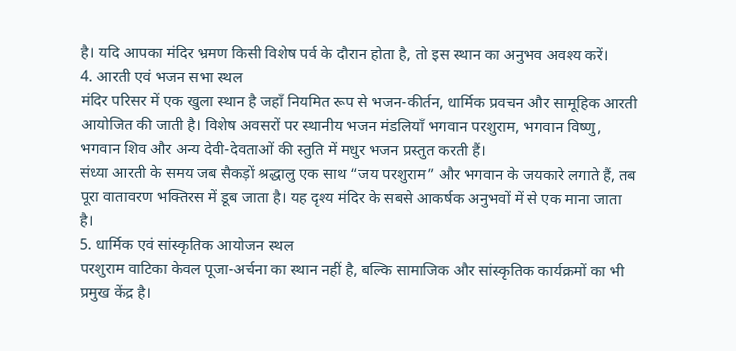है। यदि आपका मंदिर भ्रमण किसी विशेष पर्व के दौरान होता है, तो इस स्थान का अनुभव अवश्य करें।
4. आरती एवं भजन सभा स्थल
मंदिर परिसर में एक खुला स्थान है जहाँ नियमित रूप से भजन-कीर्तन, धार्मिक प्रवचन और सामूहिक आरती आयोजित की जाती है। विशेष अवसरों पर स्थानीय भजन मंडलियाँ भगवान परशुराम, भगवान विष्णु, भगवान शिव और अन्य देवी-देवताओं की स्तुति में मधुर भजन प्रस्तुत करती हैं।
संध्या आरती के समय जब सैकड़ों श्रद्धालु एक साथ “जय परशुराम” और भगवान के जयकारे लगाते हैं, तब पूरा वातावरण भक्तिरस में डूब जाता है। यह दृश्य मंदिर के सबसे आकर्षक अनुभवों में से एक माना जाता है।
5. धार्मिक एवं सांस्कृतिक आयोजन स्थल
परशुराम वाटिका केवल पूजा-अर्चना का स्थान नहीं है, बल्कि सामाजिक और सांस्कृतिक कार्यक्रमों का भी प्रमुख केंद्र है।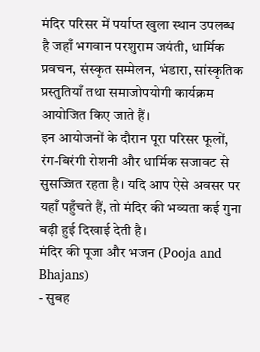मंदिर परिसर में पर्याप्त खुला स्थान उपलब्ध है जहाँ भगवान परशुराम जयंती, धार्मिक प्रवचन, संस्कृत सम्मेलन, भंडारा, सांस्कृतिक प्रस्तुतियाँ तथा समाजोपयोगी कार्यक्रम आयोजित किए जाते हैं।
इन आयोजनों के दौरान पूरा परिसर फूलों, रंग-बिरंगी रोशनी और धार्मिक सजावट से सुसज्जित रहता है। यदि आप ऐसे अवसर पर यहाँ पहुँचते हैं, तो मंदिर की भव्यता कई गुना बढ़ी हुई दिखाई देती है।
मंदिर की पूजा और भजन (Pooja and Bhajans)
- सुबह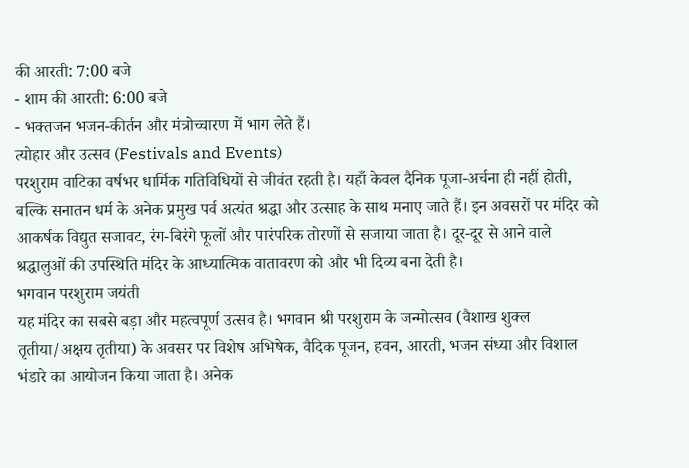की आरती: 7:00 बजे
- शाम की आरती: 6:00 बजे
- भक्तजन भजन-कीर्तन और मंत्रोच्चारण में भाग लेते हैं।
त्योहार और उत्सव (Festivals and Events)
परशुराम वाटिका वर्षभर धार्मिक गतिविधियों से जीवंत रहती है। यहाँ केवल दैनिक पूजा-अर्चना ही नहीं होती, बल्कि सनातन धर्म के अनेक प्रमुख पर्व अत्यंत श्रद्धा और उत्साह के साथ मनाए जाते हैं। इन अवसरों पर मंदिर को आकर्षक विद्युत सजावट, रंग-बिरंगे फूलों और पारंपरिक तोरणों से सजाया जाता है। दूर-दूर से आने वाले श्रद्धालुओं की उपस्थिति मंदिर के आध्यात्मिक वातावरण को और भी दिव्य बना देती है।
भगवान परशुराम जयंती
यह मंदिर का सबसे बड़ा और महत्वपूर्ण उत्सव है। भगवान श्री परशुराम के जन्मोत्सव (वैशाख शुक्ल तृतीया/अक्षय तृतीया) के अवसर पर विशेष अभिषेक, वैदिक पूजन, हवन, आरती, भजन संध्या और विशाल भंडारे का आयोजन किया जाता है। अनेक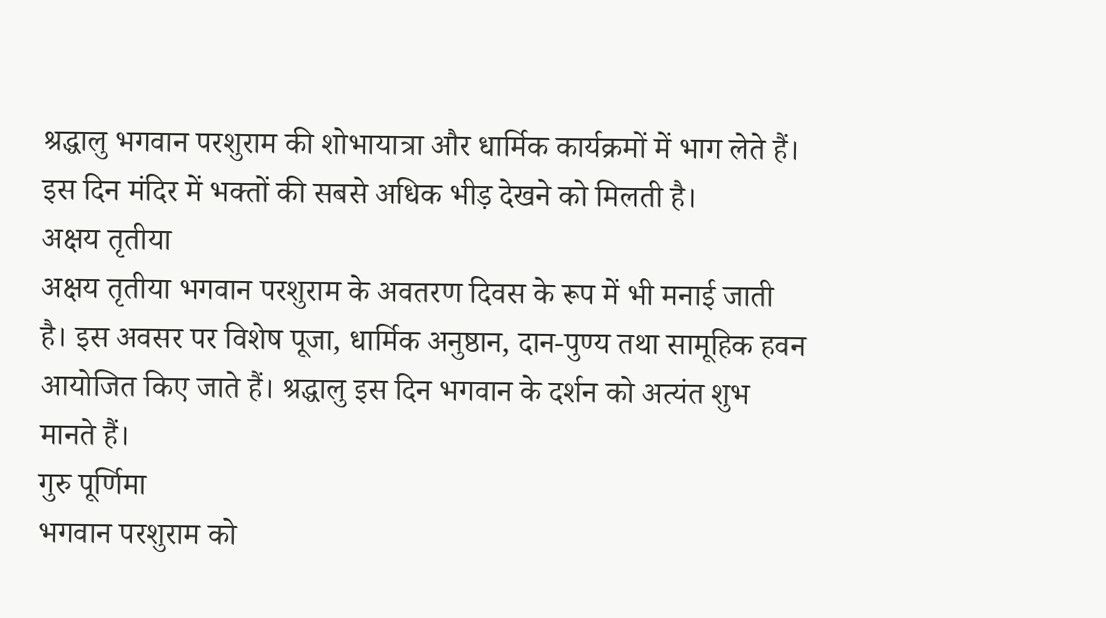श्रद्धालु भगवान परशुराम की शोभायात्रा और धार्मिक कार्यक्रमों में भाग लेते हैं। इस दिन मंदिर में भक्तों की सबसे अधिक भीड़ देखने को मिलती है।
अक्षय तृतीया
अक्षय तृतीया भगवान परशुराम के अवतरण दिवस के रूप में भी मनाई जाती है। इस अवसर पर विशेष पूजा, धार्मिक अनुष्ठान, दान-पुण्य तथा सामूहिक हवन आयोजित किए जाते हैं। श्रद्धालु इस दिन भगवान के दर्शन को अत्यंत शुभ मानते हैं।
गुरु पूर्णिमा
भगवान परशुराम को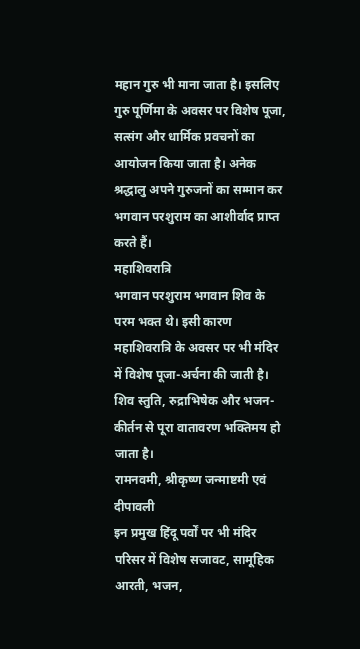महान गुरु भी माना जाता है। इसलिए गुरु पूर्णिमा के अवसर पर विशेष पूजा, सत्संग और धार्मिक प्रवचनों का आयोजन किया जाता है। अनेक श्रद्धालु अपने गुरुजनों का सम्मान कर भगवान परशुराम का आशीर्वाद प्राप्त करते हैं।
महाशिवरात्रि
भगवान परशुराम भगवान शिव के परम भक्त थे। इसी कारण महाशिवरात्रि के अवसर पर भी मंदिर में विशेष पूजा-अर्चना की जाती है। शिव स्तुति, रुद्राभिषेक और भजन-कीर्तन से पूरा वातावरण भक्तिमय हो जाता है।
रामनवमी, श्रीकृष्ण जन्माष्टमी एवं दीपावली
इन प्रमुख हिंदू पर्वों पर भी मंदिर परिसर में विशेष सजावट, सामूहिक आरती, भजन,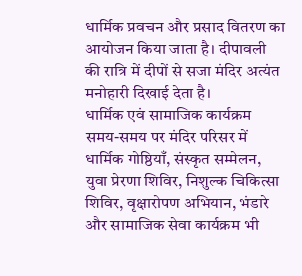धार्मिक प्रवचन और प्रसाद वितरण का आयोजन किया जाता है। दीपावली की रात्रि में दीपों से सजा मंदिर अत्यंत मनोहारी दिखाई देता है।
धार्मिक एवं सामाजिक कार्यक्रम
समय-समय पर मंदिर परिसर में धार्मिक गोष्ठियाँ, संस्कृत सम्मेलन, युवा प्रेरणा शिविर, निशुल्क चिकित्सा शिविर, वृक्षारोपण अभियान, भंडारे और सामाजिक सेवा कार्यक्रम भी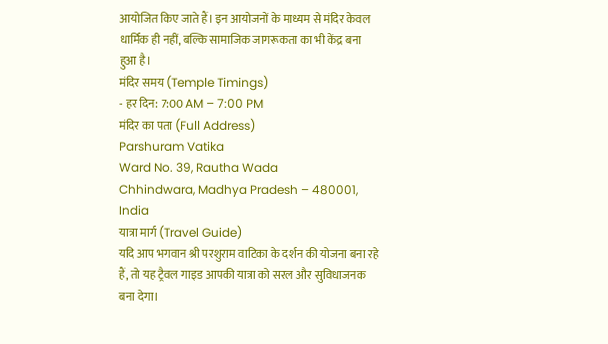आयोजित किए जाते हैं। इन आयोजनों के माध्यम से मंदिर केवल धार्मिक ही नहीं, बल्कि सामाजिक जागरूकता का भी केंद्र बना हुआ है।
मंदिर समय (Temple Timings)
- हर दिन: 7:00 AM – 7:00 PM
मंदिर का पता (Full Address)
Parshuram Vatika
Ward No. 39, Rautha Wada
Chhindwara, Madhya Pradesh – 480001, India
यात्रा मार्ग (Travel Guide)
यदि आप भगवान श्री परशुराम वाटिका के दर्शन की योजना बना रहे हैं, तो यह ट्रैवल गाइड आपकी यात्रा को सरल और सुविधाजनक बना देगा।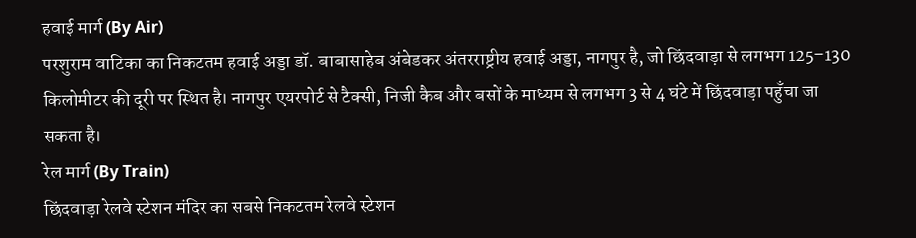हवाई मार्ग (By Air)
परशुराम वाटिका का निकटतम हवाई अड्डा डॉ. बाबासाहेब अंबेडकर अंतरराष्ट्रीय हवाई अड्डा, नागपुर है, जो छिंदवाड़ा से लगभग 125–130 किलोमीटर की दूरी पर स्थित है। नागपुर एयरपोर्ट से टैक्सी, निजी कैब और बसों के माध्यम से लगभग 3 से 4 घंटे में छिंदवाड़ा पहुँचा जा सकता है।
रेल मार्ग (By Train)
छिंदवाड़ा रेलवे स्टेशन मंदिर का सबसे निकटतम रेलवे स्टेशन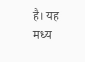है। यह मध्य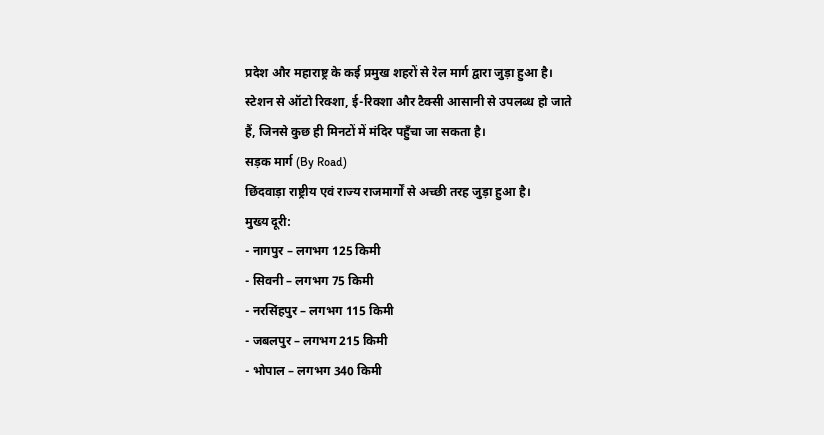प्रदेश और महाराष्ट्र के कई प्रमुख शहरों से रेल मार्ग द्वारा जुड़ा हुआ है। स्टेशन से ऑटो रिक्शा, ई-रिक्शा और टैक्सी आसानी से उपलब्ध हो जाते हैं, जिनसे कुछ ही मिनटों में मंदिर पहुँचा जा सकता है।
सड़क मार्ग (By Road)
छिंदवाड़ा राष्ट्रीय एवं राज्य राजमार्गों से अच्छी तरह जुड़ा हुआ है।
मुख्य दूरी:
- नागपुर – लगभग 125 किमी
- सिवनी – लगभग 75 किमी
- नरसिंहपुर – लगभग 115 किमी
- जबलपुर – लगभग 215 किमी
- भोपाल – लगभग 340 किमी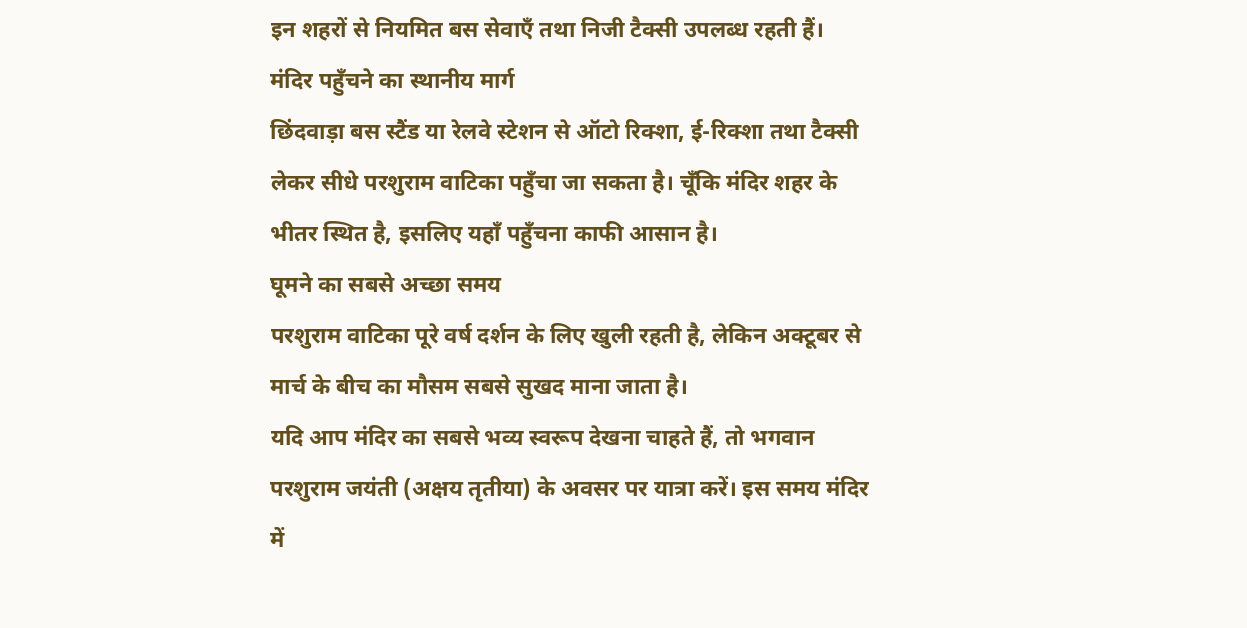इन शहरों से नियमित बस सेवाएँ तथा निजी टैक्सी उपलब्ध रहती हैं।
मंदिर पहुँचने का स्थानीय मार्ग
छिंदवाड़ा बस स्टैंड या रेलवे स्टेशन से ऑटो रिक्शा, ई-रिक्शा तथा टैक्सी लेकर सीधे परशुराम वाटिका पहुँचा जा सकता है। चूँकि मंदिर शहर के भीतर स्थित है, इसलिए यहाँ पहुँचना काफी आसान है।
घूमने का सबसे अच्छा समय
परशुराम वाटिका पूरे वर्ष दर्शन के लिए खुली रहती है, लेकिन अक्टूबर से मार्च के बीच का मौसम सबसे सुखद माना जाता है।
यदि आप मंदिर का सबसे भव्य स्वरूप देखना चाहते हैं, तो भगवान परशुराम जयंती (अक्षय तृतीया) के अवसर पर यात्रा करें। इस समय मंदिर में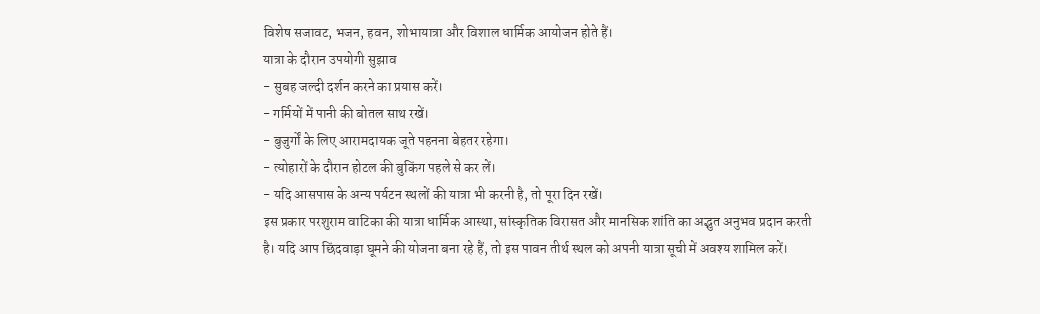विशेष सजावट, भजन, हवन, शोभायात्रा और विशाल धार्मिक आयोजन होते हैं।
यात्रा के दौरान उपयोगी सुझाव
- सुबह जल्दी दर्शन करने का प्रयास करें।
- गर्मियों में पानी की बोतल साथ रखें।
- बुजुर्गों के लिए आरामदायक जूते पहनना बेहतर रहेगा।
- त्योहारों के दौरान होटल की बुकिंग पहले से कर लें।
- यदि आसपास के अन्य पर्यटन स्थलों की यात्रा भी करनी है, तो पूरा दिन रखें।
इस प्रकार परशुराम वाटिका की यात्रा धार्मिक आस्था, सांस्कृतिक विरासत और मानसिक शांति का अद्भुत अनुभव प्रदान करती है। यदि आप छिंदवाड़ा घूमने की योजना बना रहे हैं, तो इस पावन तीर्थ स्थल को अपनी यात्रा सूची में अवश्य शामिल करें।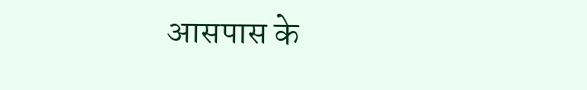आसपास के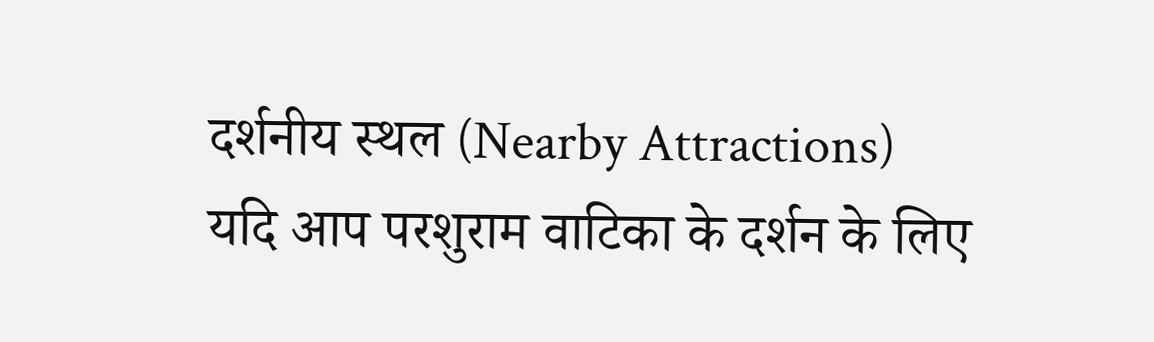दर्शनीय स्थल (Nearby Attractions)
यदि आप परशुराम वाटिका के दर्शन के लिए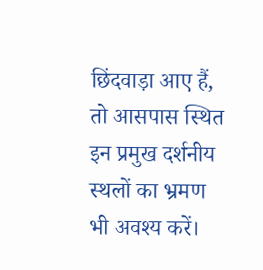छिंदवाड़ा आए हैं, तो आसपास स्थित इन प्रमुख दर्शनीय स्थलों का भ्रमण भी अवश्य करें।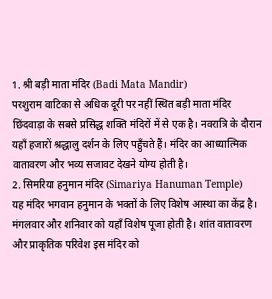1. श्री बड़ी माता मंदिर (Badi Mata Mandir)
परशुराम वाटिका से अधिक दूरी पर नहीं स्थित बड़ी माता मंदिर छिंदवाड़ा के सबसे प्रसिद्ध शक्ति मंदिरों में से एक है। नवरात्रि के दौरान यहाँ हजारों श्रद्धालु दर्शन के लिए पहुँचते हैं। मंदिर का आध्यात्मिक वातावरण और भव्य सजावट देखने योग्य होती है।
2. सिमरिया हनुमान मंदिर (Simariya Hanuman Temple)
यह मंदिर भगवान हनुमान के भक्तों के लिए विशेष आस्था का केंद्र है। मंगलवार और शनिवार को यहाँ विशेष पूजा होती है। शांत वातावरण और प्राकृतिक परिवेश इस मंदिर को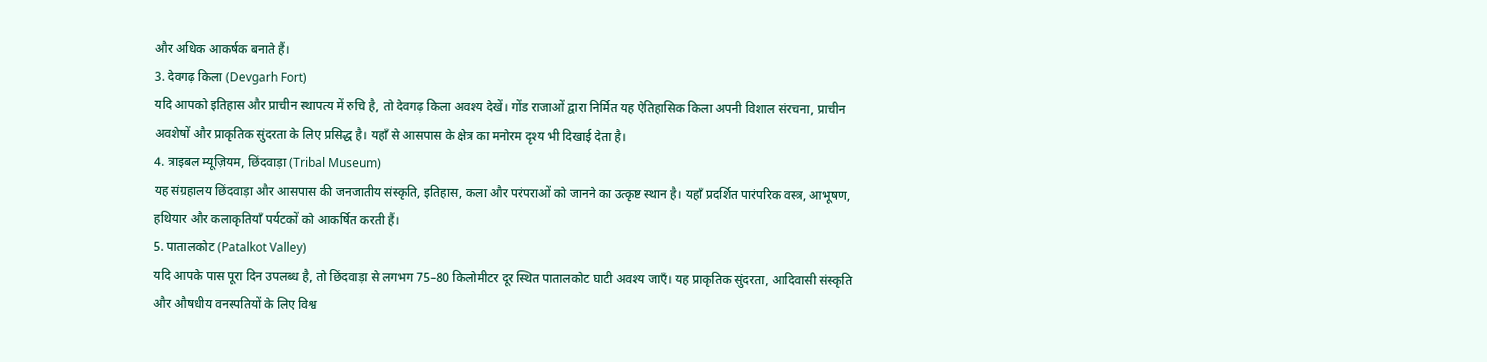और अधिक आकर्षक बनाते हैं।
3. देवगढ़ किला (Devgarh Fort)
यदि आपको इतिहास और प्राचीन स्थापत्य में रुचि है, तो देवगढ़ किला अवश्य देखें। गोंड राजाओं द्वारा निर्मित यह ऐतिहासिक किला अपनी विशाल संरचना, प्राचीन अवशेषों और प्राकृतिक सुंदरता के लिए प्रसिद्ध है। यहाँ से आसपास के क्षेत्र का मनोरम दृश्य भी दिखाई देता है।
4. त्राइबल म्यूज़ियम, छिंदवाड़ा (Tribal Museum)
यह संग्रहालय छिंदवाड़ा और आसपास की जनजातीय संस्कृति, इतिहास, कला और परंपराओं को जानने का उत्कृष्ट स्थान है। यहाँ प्रदर्शित पारंपरिक वस्त्र, आभूषण, हथियार और कलाकृतियाँ पर्यटकों को आकर्षित करती हैं।
5. पातालकोट (Patalkot Valley)
यदि आपके पास पूरा दिन उपलब्ध है, तो छिंदवाड़ा से लगभग 75–80 किलोमीटर दूर स्थित पातालकोट घाटी अवश्य जाएँ। यह प्राकृतिक सुंदरता, आदिवासी संस्कृति और औषधीय वनस्पतियों के लिए विश्व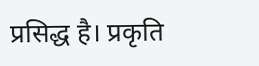प्रसिद्ध है। प्रकृति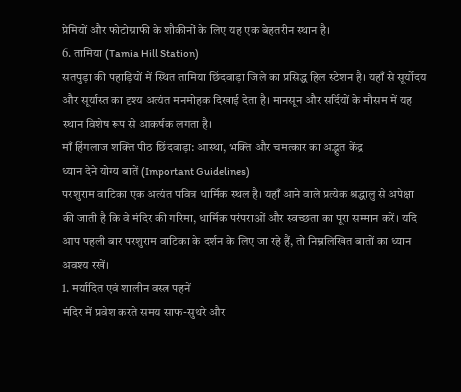प्रेमियों और फोटोग्राफी के शौकीनों के लिए यह एक बेहतरीन स्थान है।
6. तामिया (Tamia Hill Station)
सतपुड़ा की पहाड़ियों में स्थित तामिया छिंदवाड़ा जिले का प्रसिद्ध हिल स्टेशन है। यहाँ से सूर्योदय और सूर्यास्त का दृश्य अत्यंत मनमोहक दिखाई देता है। मानसून और सर्दियों के मौसम में यह स्थान विशेष रूप से आकर्षक लगता है।
माँ हिंगलाज शक्ति पीठ छिंदवाड़ा: आस्था, भक्ति और चमत्कार का अद्भुत केंद्र
ध्यान देने योग्य बातें (Important Guidelines)
परशुराम वाटिका एक अत्यंत पवित्र धार्मिक स्थल है। यहाँ आने वाले प्रत्येक श्रद्धालु से अपेक्षा की जाती है कि वे मंदिर की गरिमा, धार्मिक परंपराओं और स्वच्छता का पूरा सम्मान करें। यदि आप पहली बार परशुराम वाटिका के दर्शन के लिए जा रहे हैं, तो निम्नलिखित बातों का ध्यान अवश्य रखें।
1. मर्यादित एवं शालीन वस्त्र पहनें
मंदिर में प्रवेश करते समय साफ-सुथरे और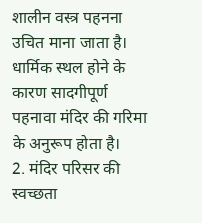शालीन वस्त्र पहनना उचित माना जाता है। धार्मिक स्थल होने के कारण सादगीपूर्ण पहनावा मंदिर की गरिमा के अनुरूप होता है।
2. मंदिर परिसर की स्वच्छता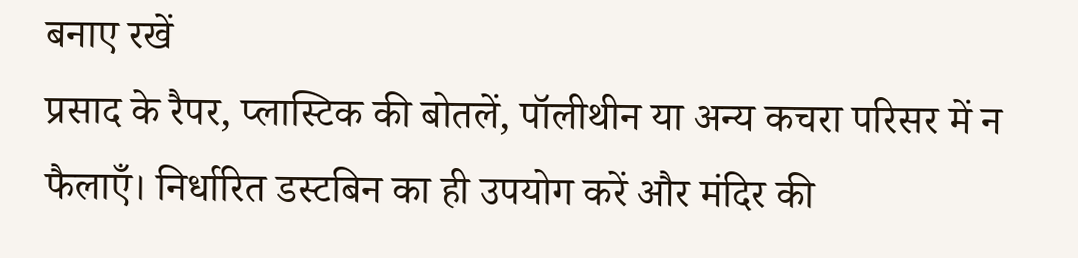बनाए रखें
प्रसाद के रैपर, प्लास्टिक की बोतलें, पॉलीथीन या अन्य कचरा परिसर में न फैलाएँ। निर्धारित डस्टबिन का ही उपयोग करें और मंदिर की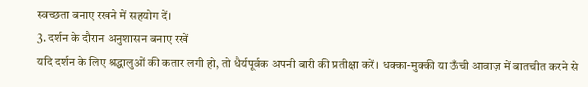स्वच्छता बनाए रखने में सहयोग दें।
3. दर्शन के दौरान अनुशासन बनाए रखें
यदि दर्शन के लिए श्रद्धालुओं की कतार लगी हो, तो धैर्यपूर्वक अपनी बारी की प्रतीक्षा करें। धक्का-मुक्की या ऊँची आवाज़ में बातचीत करने से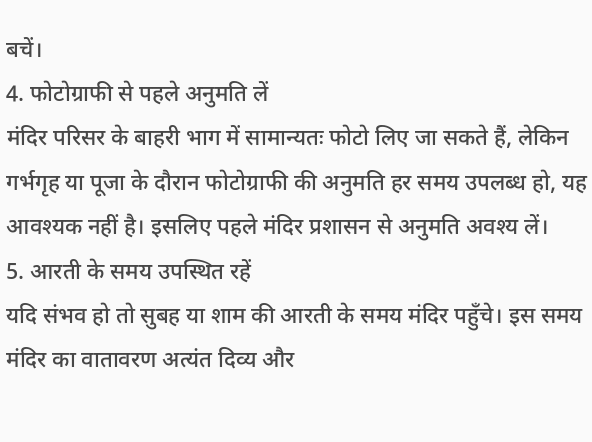बचें।
4. फोटोग्राफी से पहले अनुमति लें
मंदिर परिसर के बाहरी भाग में सामान्यतः फोटो लिए जा सकते हैं, लेकिन गर्भगृह या पूजा के दौरान फोटोग्राफी की अनुमति हर समय उपलब्ध हो, यह आवश्यक नहीं है। इसलिए पहले मंदिर प्रशासन से अनुमति अवश्य लें।
5. आरती के समय उपस्थित रहें
यदि संभव हो तो सुबह या शाम की आरती के समय मंदिर पहुँचे। इस समय मंदिर का वातावरण अत्यंत दिव्य और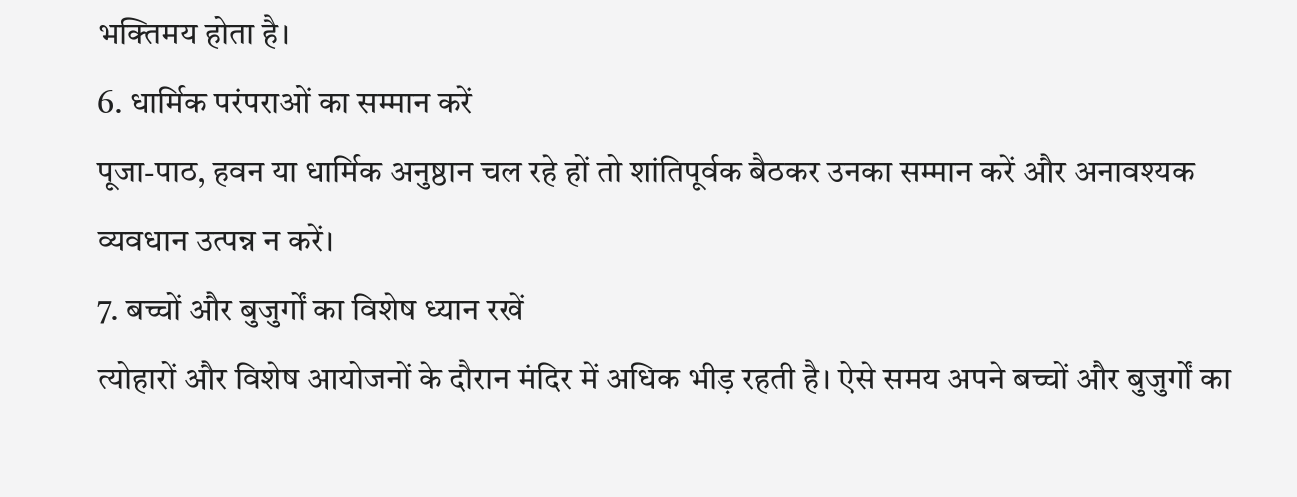भक्तिमय होता है।
6. धार्मिक परंपराओं का सम्मान करें
पूजा-पाठ, हवन या धार्मिक अनुष्ठान चल रहे हों तो शांतिपूर्वक बैठकर उनका सम्मान करें और अनावश्यक व्यवधान उत्पन्न न करें।
7. बच्चों और बुजुर्गों का विशेष ध्यान रखें
त्योहारों और विशेष आयोजनों के दौरान मंदिर में अधिक भीड़ रहती है। ऐसे समय अपने बच्चों और बुजुर्गों का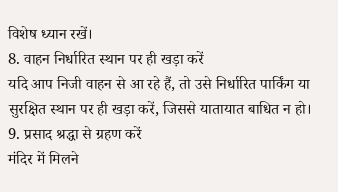विशेष ध्यान रखें।
8. वाहन निर्धारित स्थान पर ही खड़ा करें
यदि आप निजी वाहन से आ रहे हैं, तो उसे निर्धारित पार्किंग या सुरक्षित स्थान पर ही खड़ा करें, जिससे यातायात बाधित न हो।
9. प्रसाद श्रद्धा से ग्रहण करें
मंदिर में मिलने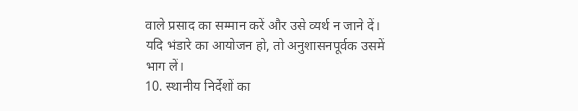वाले प्रसाद का सम्मान करें और उसे व्यर्थ न जाने दें। यदि भंडारे का आयोजन हो, तो अनुशासनपूर्वक उसमें भाग लें।
10. स्थानीय निर्देशों का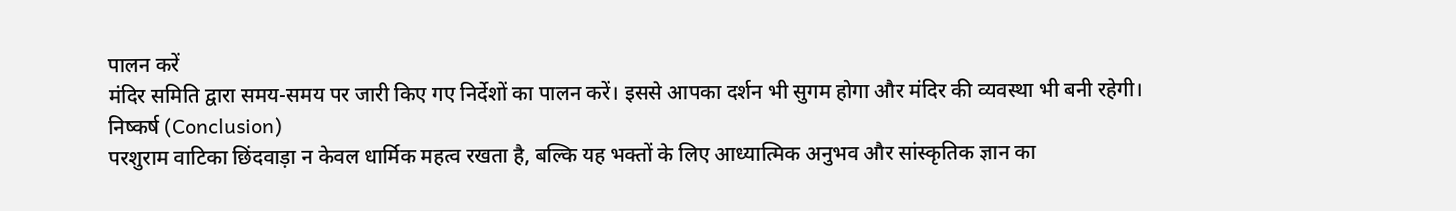पालन करें
मंदिर समिति द्वारा समय-समय पर जारी किए गए निर्देशों का पालन करें। इससे आपका दर्शन भी सुगम होगा और मंदिर की व्यवस्था भी बनी रहेगी।
निष्कर्ष (Conclusion)
परशुराम वाटिका छिंदवाड़ा न केवल धार्मिक महत्व रखता है, बल्कि यह भक्तों के लिए आध्यात्मिक अनुभव और सांस्कृतिक ज्ञान का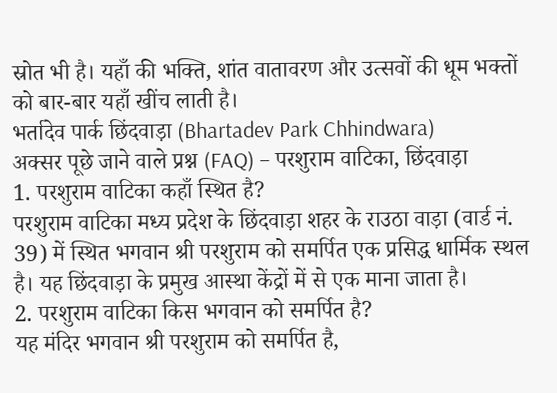स्रोत भी है। यहाँ की भक्ति, शांत वातावरण और उत्सवों की धूम भक्तों को बार-बार यहाँ खींच लाती है।
भर्तादेव पार्क छिंदवाड़ा (Bhartadev Park Chhindwara)
अक्सर पूछे जाने वाले प्रश्न (FAQ) – परशुराम वाटिका, छिंदवाड़ा
1. परशुराम वाटिका कहाँ स्थित है?
परशुराम वाटिका मध्य प्रदेश के छिंदवाड़ा शहर के राउठा वाड़ा (वार्ड नं. 39) में स्थित भगवान श्री परशुराम को समर्पित एक प्रसिद्ध धार्मिक स्थल है। यह छिंदवाड़ा के प्रमुख आस्था केंद्रों में से एक माना जाता है।
2. परशुराम वाटिका किस भगवान को समर्पित है?
यह मंदिर भगवान श्री परशुराम को समर्पित है,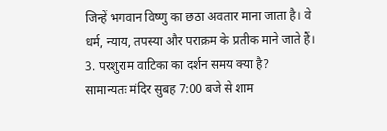जिन्हें भगवान विष्णु का छठा अवतार माना जाता है। वे धर्म, न्याय, तपस्या और पराक्रम के प्रतीक माने जाते हैं।
3. परशुराम वाटिका का दर्शन समय क्या है?
सामान्यतः मंदिर सुबह 7:00 बजे से शाम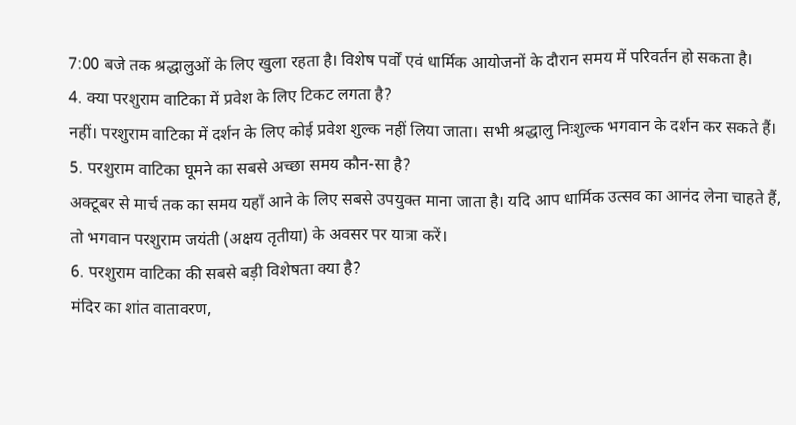7:00 बजे तक श्रद्धालुओं के लिए खुला रहता है। विशेष पर्वों एवं धार्मिक आयोजनों के दौरान समय में परिवर्तन हो सकता है।
4. क्या परशुराम वाटिका में प्रवेश के लिए टिकट लगता है?
नहीं। परशुराम वाटिका में दर्शन के लिए कोई प्रवेश शुल्क नहीं लिया जाता। सभी श्रद्धालु निःशुल्क भगवान के दर्शन कर सकते हैं।
5. परशुराम वाटिका घूमने का सबसे अच्छा समय कौन-सा है?
अक्टूबर से मार्च तक का समय यहाँ आने के लिए सबसे उपयुक्त माना जाता है। यदि आप धार्मिक उत्सव का आनंद लेना चाहते हैं, तो भगवान परशुराम जयंती (अक्षय तृतीया) के अवसर पर यात्रा करें।
6. परशुराम वाटिका की सबसे बड़ी विशेषता क्या है?
मंदिर का शांत वातावरण,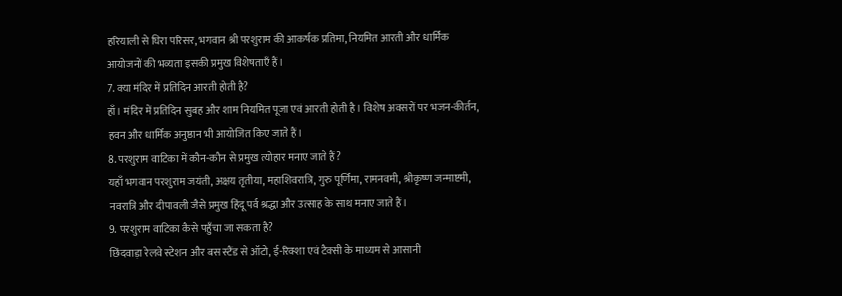हरियाली से घिरा परिसर, भगवान श्री परशुराम की आकर्षक प्रतिमा, नियमित आरती और धार्मिक आयोजनों की भव्यता इसकी प्रमुख विशेषताएँ हैं।
7. क्या मंदिर में प्रतिदिन आरती होती है?
हाँ। मंदिर में प्रतिदिन सुबह और शाम नियमित पूजा एवं आरती होती है। विशेष अवसरों पर भजन-कीर्तन, हवन और धार्मिक अनुष्ठान भी आयोजित किए जाते हैं।
8. परशुराम वाटिका में कौन-कौन से प्रमुख त्योहार मनाए जाते हैं?
यहाँ भगवान परशुराम जयंती, अक्षय तृतीया, महाशिवरात्रि, गुरु पूर्णिमा, रामनवमी, श्रीकृष्ण जन्माष्टमी, नवरात्रि और दीपावली जैसे प्रमुख हिंदू पर्व श्रद्धा और उत्साह के साथ मनाए जाते हैं।
9. परशुराम वाटिका कैसे पहुँचा जा सकता है?
छिंदवाड़ा रेलवे स्टेशन और बस स्टैंड से ऑटो, ई-रिक्शा एवं टैक्सी के माध्यम से आसानी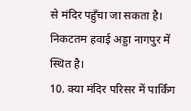से मंदिर पहुँचा जा सकता है। निकटतम हवाई अड्डा नागपुर में स्थित है।
10. क्या मंदिर परिसर में पार्किंग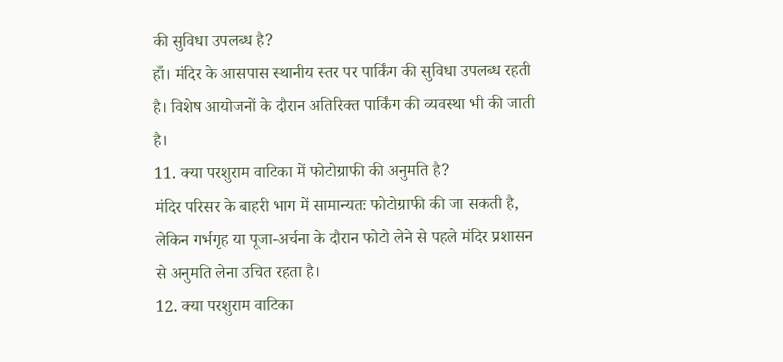की सुविधा उपलब्ध है?
हाँ। मंदिर के आसपास स्थानीय स्तर पर पार्किंग की सुविधा उपलब्ध रहती है। विशेष आयोजनों के दौरान अतिरिक्त पार्किंग की व्यवस्था भी की जाती है।
11. क्या परशुराम वाटिका में फोटोग्राफी की अनुमति है?
मंदिर परिसर के बाहरी भाग में सामान्यतः फोटोग्राफी की जा सकती है, लेकिन गर्भगृह या पूजा-अर्चना के दौरान फोटो लेने से पहले मंदिर प्रशासन से अनुमति लेना उचित रहता है।
12. क्या परशुराम वाटिका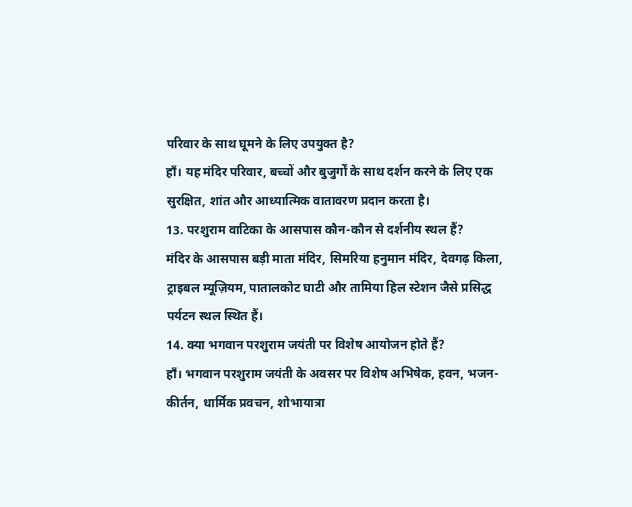परिवार के साथ घूमने के लिए उपयुक्त है?
हाँ। यह मंदिर परिवार, बच्चों और बुजुर्गों के साथ दर्शन करने के लिए एक सुरक्षित, शांत और आध्यात्मिक वातावरण प्रदान करता है।
13. परशुराम वाटिका के आसपास कौन-कौन से दर्शनीय स्थल हैं?
मंदिर के आसपास बड़ी माता मंदिर, सिमरिया हनुमान मंदिर, देवगढ़ किला, ट्राइबल म्यूज़ियम, पातालकोट घाटी और तामिया हिल स्टेशन जैसे प्रसिद्ध पर्यटन स्थल स्थित हैं।
14. क्या भगवान परशुराम जयंती पर विशेष आयोजन होते हैं?
हाँ। भगवान परशुराम जयंती के अवसर पर विशेष अभिषेक, हवन, भजन-कीर्तन, धार्मिक प्रवचन, शोभायात्रा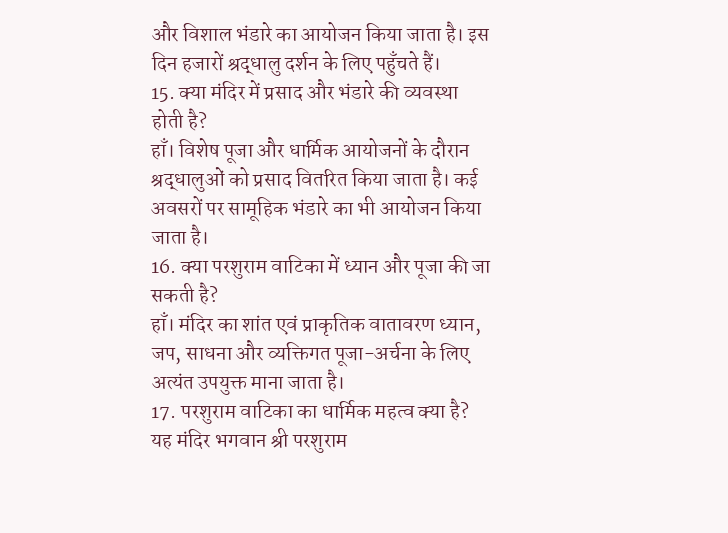और विशाल भंडारे का आयोजन किया जाता है। इस दिन हजारों श्रद्धालु दर्शन के लिए पहुँचते हैं।
15. क्या मंदिर में प्रसाद और भंडारे की व्यवस्था होती है?
हाँ। विशेष पूजा और धार्मिक आयोजनों के दौरान श्रद्धालुओं को प्रसाद वितरित किया जाता है। कई अवसरों पर सामूहिक भंडारे का भी आयोजन किया जाता है।
16. क्या परशुराम वाटिका में ध्यान और पूजा की जा सकती है?
हाँ। मंदिर का शांत एवं प्राकृतिक वातावरण ध्यान, जप, साधना और व्यक्तिगत पूजा-अर्चना के लिए अत्यंत उपयुक्त माना जाता है।
17. परशुराम वाटिका का धार्मिक महत्व क्या है?
यह मंदिर भगवान श्री परशुराम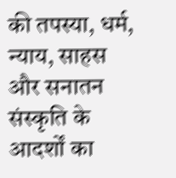की तपस्या, धर्म, न्याय, साहस और सनातन संस्कृति के आदर्शों का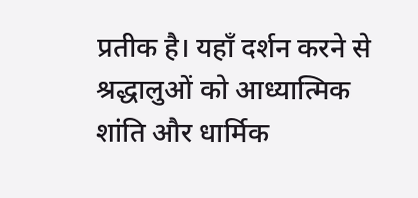प्रतीक है। यहाँ दर्शन करने से श्रद्धालुओं को आध्यात्मिक शांति और धार्मिक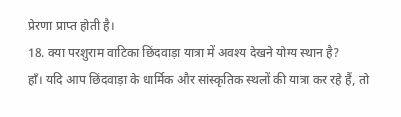प्रेरणा प्राप्त होती है।
18. क्या परशुराम वाटिका छिंदवाड़ा यात्रा में अवश्य देखने योग्य स्थान है?
हाँ। यदि आप छिंदवाड़ा के धार्मिक और सांस्कृतिक स्थलों की यात्रा कर रहे हैं, तो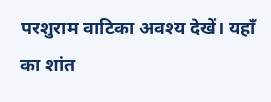परशुराम वाटिका अवश्य देखें। यहाँ का शांत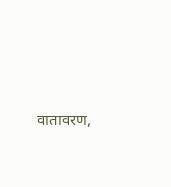वातावरण,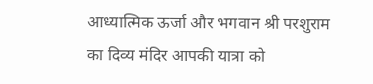आध्यात्मिक ऊर्जा और भगवान श्री परशुराम का दिव्य मंदिर आपकी यात्रा को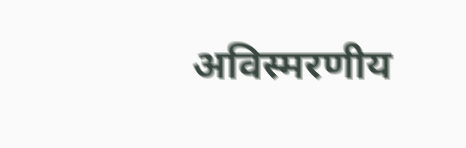अविस्मरणीय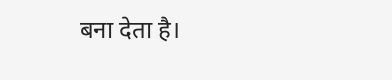बना देता है।